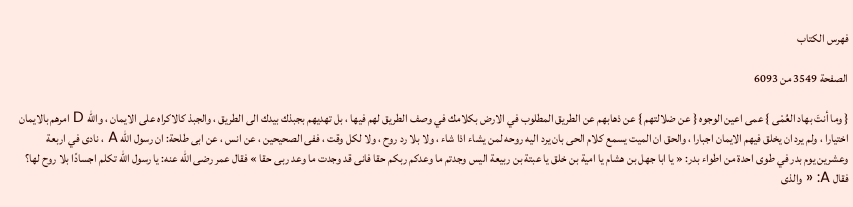فهرس الكتاب

الصفحة 3549 من 6093

{ وما أنتَ بهاد العُمْى } عمى اعين الوجوه { عن ضلالتهم } عن ذهابهم عن الطريق المطلوب في الارض بكلامك في وصف الطريق لهم فيها ، بل تهديهم بجبذك بيدك الى الطريق ، والجبذ كالاكراه على الايمان ، والله D امرهم بالايمان اختيارا ، ولم يرد ان يخلق فيهم الايمان اجبارا ، والحق ان الميت يسمع كلام الحى بان يرد اليه روحه لمن يشاء اذا شاء ، ولا بلا رد روح ، ولا لكل وقت ، ففى الصحيحين ، عن انس ، عن ابى طلحة: ان رسول الله A ، نادى في اربعة وعشرين يوم بدر في طوى احدة من اطواء بدر: « يا ابا جهل بن هشام يا امية بن خلق يا عبتة بن ربيعة اليس وجدتم ما وعدكم ربكم حقا فانى قد وجدت ما وعد ربى حقا » فقال عمر رضى الله عنه: يا رسول الله تكلم اجسادًا بلا روح لها؟ فقال A: « والذى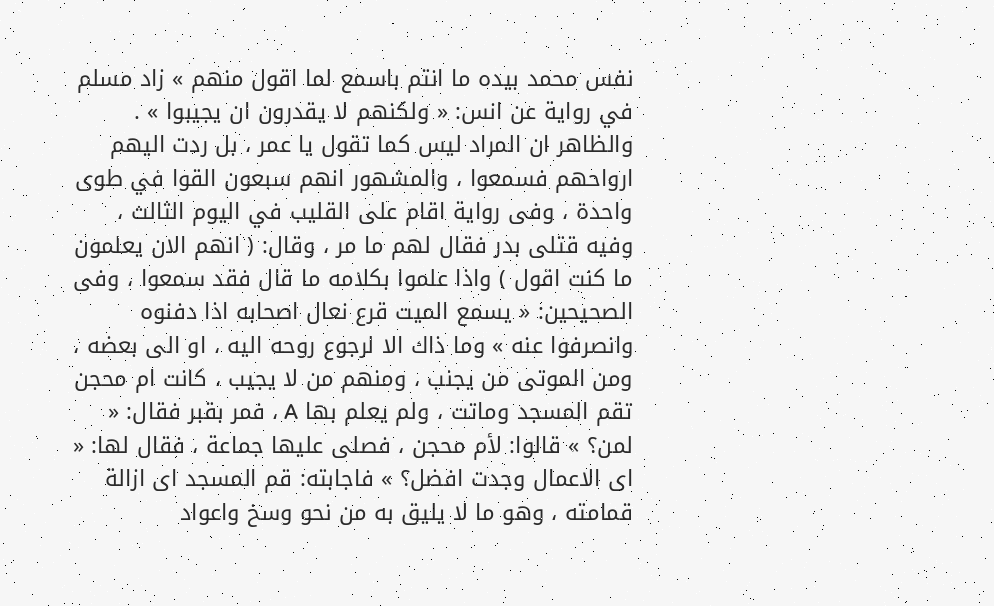نفس محمد بيده ما انتم باسمع لما اقول منهم » زاد مسلم في رواية عن انس: « ولكنهم لا يقدرون ان يجيبوا » . والظاهر ان المراد ليس كما تقول يا عمر ، بل ردت اليهم ارواحهم فسمعوا ، والمشهور انهم سبعون القوا في طوى واحدة ، وفى رواية اقام على القليب في اليوم الثالث ، وفيه قتلى بدر فقال لهم ما مر ، وقال: ( انهم الان يعلمون ما كنت اقول ) واذا علموا بكلامه ما قال فقد سمعوا ، وفى الصحيحين: « يسمع الميت قرع نعال اصحابه اذا دفنوه وانصرفوا عنه » وما ذاك الا لرجوع روحه اليه ، او الى بعضه ، ومن الموتى من يجنب ، ومنهم من لا يجيب ، كانت ام محجن تقم المسجد وماتت ، ولم يعلم بها A ، فمر بقبر فقال: « لمن؟ » قالوا: لأم محجن ، فصلى عليها جماعة ، فقال لها: « اى الاعمال وجدت افضل؟ » فاجابته: قم المسجد اى ازالة قمامته ، وهو ما لا يليق به من نحو وسخ واعواد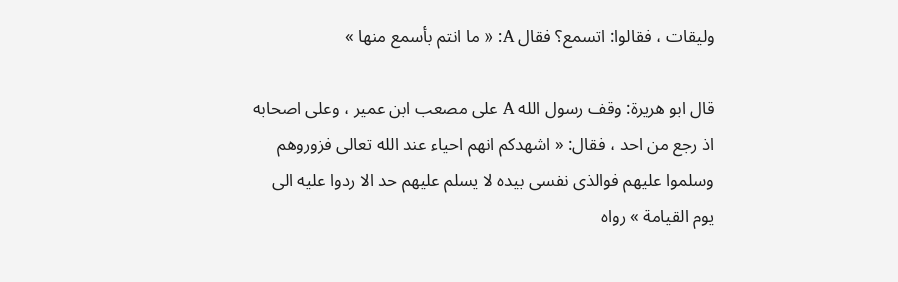وليقات ، فقالوا: اتسمع؟ فقال A: « ما انتم بأسمع منها »

قال ابو هريرة: وقف رسول الله A على مصعب ابن عمير ، وعلى اصحابه اذ رجع من احد ، فقال: « اشهدكم انهم احياء عند الله تعالى فزوروهم وسلموا عليهم فوالذى نفسى بيده لا يسلم عليهم حد الا ردوا عليه الى يوم القيامة » رواه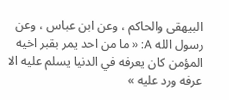البيهقى والحاكم ، وعن ابن عباس ، وعن رسول الله A: « ما من احد يمر بقبر اخيه المؤمن كان يعرفه في الدنيا يسلم عليه الا عرفه ورد عليه »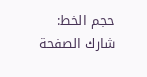حجم الخط:
شارك الصفحة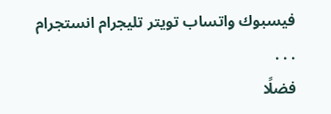فيسبوك واتساب تويتر تليجرام انستجرام
. . .
فضلًا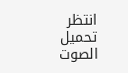انتظر تحميل الصوت